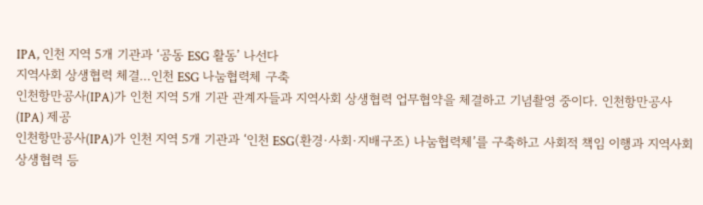IPA, 인천 지역 5개 기관과 ‘공동 ESG 활동’ 나선다
지역사회 상생협력 체결…인천 ESG 나눔협력체 구축
인천항만공사(IPA)가 인천 지역 5개 기관 관계자들과 지역사회 상생협력 업무협약을 체결하고 기념촬영 중이다. 인천항만공사(IPA) 제공
인천항만공사(IPA)가 인천 지역 5개 기관과 ‘인천 ESG(환경·사회·지배구조) 나눔협력체’를 구축하고 사회적 책임 이행과 지역사회 상생협력 등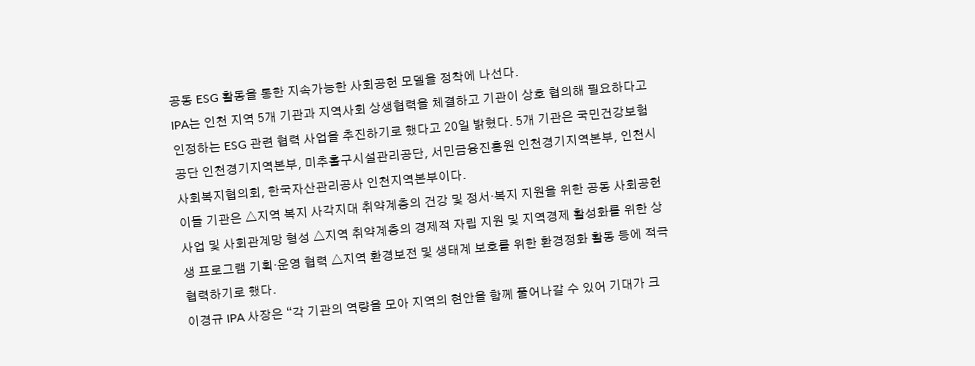공동 ESG 활동을 통한 지속가능한 사회공헌 모델을 정착에 나선다.
IPA는 인천 지역 5개 기관과 지역사회 상생협력을 체결하고 기관이 상호 협의해 필요하다고 인정하는 ESG 관련 협력 사업을 추진하기로 했다고 20일 밝혔다. 5개 기관은 국민건강보험공단 인천경기지역본부, 미추홀구시설관리공단, 서민금융진흥원 인천경기지역본부, 인천시사회복지협의회, 한국자산관리공사 인천지역본부이다.
이들 기관은 △지역 복지 사각지대 취약계층의 건강 및 정서·복지 지원을 위한 공동 사회공헌 사업 및 사회관계망 형성 △지역 취약계층의 경제적 자립 지원 및 지역경제 활성화를 위한 상생 프로그램 기획·운영 협력 △지역 환경보전 및 생태계 보호를 위한 환경정화 활동 등에 적극 협력하기로 했다.
이경규 IPA 사장은 “각 기관의 역량을 모아 지역의 현안을 함께 풀어나갈 수 있어 기대가 크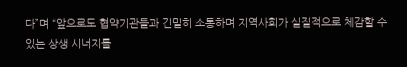다”며 “앞으로도 협약기관들과 긴밀히 소통하며 지역사회가 실질적으로 체감할 수 있는 상생 시너지를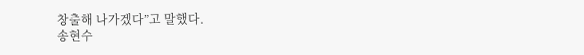창출해 나가겠다”고 말했다.
송현수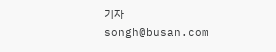기자 songh@busan.com